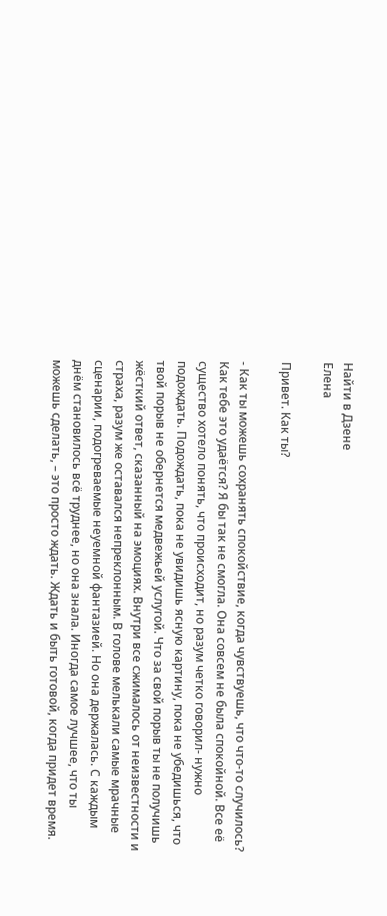Найти в Дзене
Елена

Привет. Как ты?

- Как ты можешь сохранять спокойствие, когда чувствуешь, что что-то случилось? Как тебе это удаётся? Я бы так не смогла. Она совсем не была спокойной. Все её существо хотело понять, что происходит, но разум четко говорил- нужно подождать. Подождать, пока не увидишь ясную картину, пока не убедишься, что твой порыв не обернется медвежьей услугой. Что за свой порыв ты не получишь жёсткий ответ, сказанный на эмоциях. Внутри все сжималось от неизвестности и страха, разум же оставался непреклонным. В голове мелькали самые мрачные сценарии, подогреваемые неуемной фантазией. Но она держалась. С каждым днём становилось всё труднее, но она знала. Иногда самое лучшее, что ты можешь сделать, – это просто ждать. Ждать и быть готовой, когда придет время.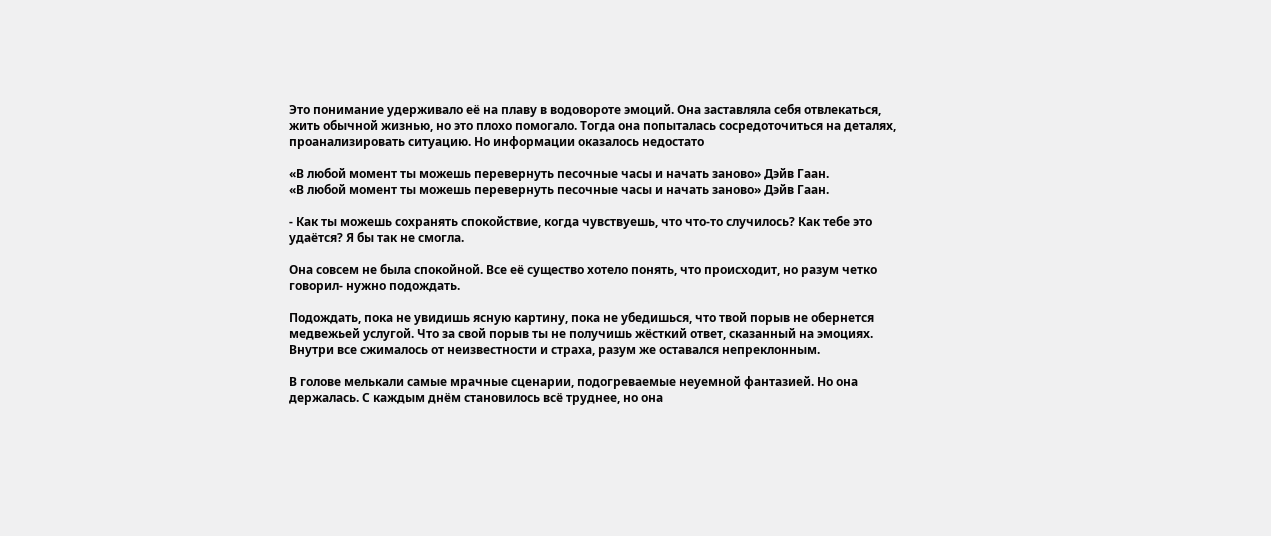Это понимание удерживало её на плаву в водовороте эмоций. Она заставляла себя отвлекаться, жить обычной жизнью, но это плохо помогало. Тогда она попыталась сосредоточиться на деталях, проанализировать ситуацию. Но информации оказалось недостато

«В любой момент ты можешь перевернуть песочные часы и начать заново» Дэйв Гаан.
«В любой момент ты можешь перевернуть песочные часы и начать заново» Дэйв Гаан.

- Как ты можешь сохранять спокойствие, когда чувствуешь, что что-то случилось? Как тебе это удаётся? Я бы так не смогла.

Она совсем не была спокойной. Все её существо хотело понять, что происходит, но разум четко говорил- нужно подождать.

Подождать, пока не увидишь ясную картину, пока не убедишься, что твой порыв не обернется медвежьей услугой. Что за свой порыв ты не получишь жёсткий ответ, сказанный на эмоциях. Внутри все сжималось от неизвестности и страха, разум же оставался непреклонным.

В голове мелькали самые мрачные сценарии, подогреваемые неуемной фантазией. Но она держалась. С каждым днём становилось всё труднее, но она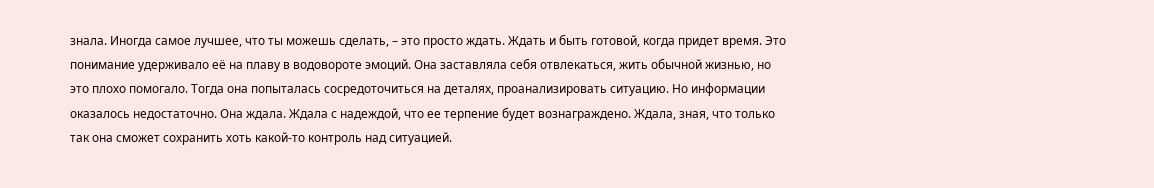знала. Иногда самое лучшее, что ты можешь сделать, – это просто ждать. Ждать и быть готовой, когда придет время. Это понимание удерживало её на плаву в водовороте эмоций. Она заставляла себя отвлекаться, жить обычной жизнью, но это плохо помогало. Тогда она попыталась сосредоточиться на деталях, проанализировать ситуацию. Но информации оказалось недостаточно. Она ждала. Ждала с надеждой, что ее терпение будет вознаграждено. Ждала, зная, что только так она сможет сохранить хоть какой-то контроль над ситуацией.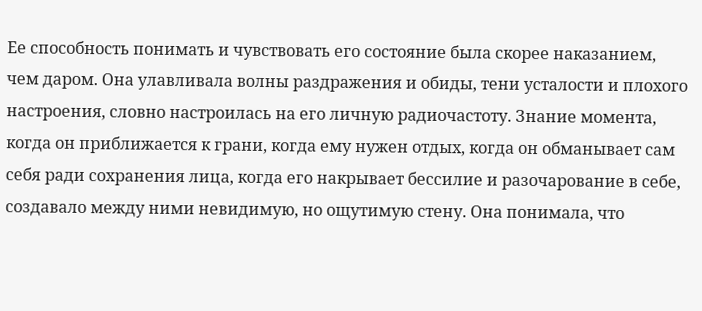Ее способность понимать и чувствовать его состояние была скорее наказанием, чем даром. Она улавливала волны раздражения и обиды, тени усталости и плохого настроения, словно настроилась на его личную радиочастоту. Знание момента, когда он приближается к грани, когда ему нужен отдых, когда он обманывает сам себя ради сохранения лица, когда его накрывает бессилие и разочарование в себе, создавало между ними невидимую, но ощутимую стену. Она понимала, что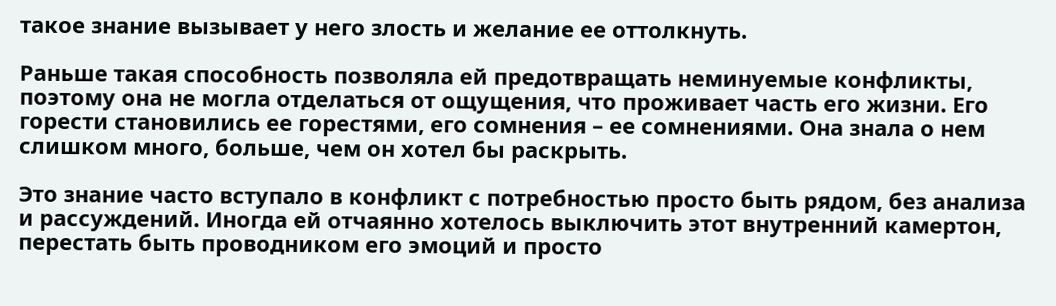такое знание вызывает у него злость и желание ее оттолкнуть.

Раньше такая способность позволяла ей предотвращать неминуемые конфликты, поэтому она не могла отделаться от ощущения, что проживает часть его жизни. Его горести становились ее горестями, его сомнения – ее сомнениями. Она знала о нем слишком много, больше, чем он хотел бы раскрыть.

Это знание часто вступало в конфликт с потребностью просто быть рядом, без анализа и рассуждений. Иногда ей отчаянно хотелось выключить этот внутренний камертон, перестать быть проводником его эмоций и просто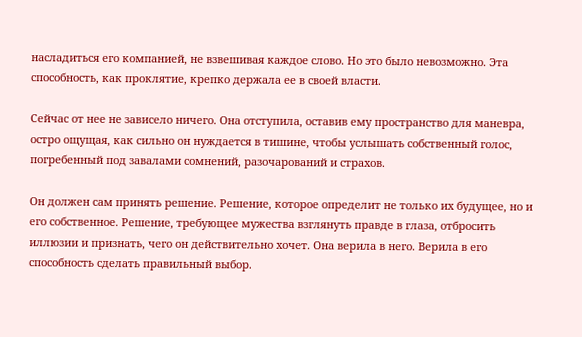насладиться его компанией, не взвешивая каждое слово. Но это было невозможно. Эта способность, как проклятие, крепко держала ее в своей власти.

Сейчас от нее не зависело ничего. Она отступила, оставив ему пространство для маневра, остро ощущая, как сильно он нуждается в тишине, чтобы услышать собственный голос, погребенный под завалами сомнений, разочарований и страхов.

Он должен сам принять решение. Решение, которое определит не только их будущее, но и его собственное. Решение, требующее мужества взглянуть правде в глаза, отбросить иллюзии и признать, чего он действительно хочет. Она верила в него. Верила в его способность сделать правильный выбор.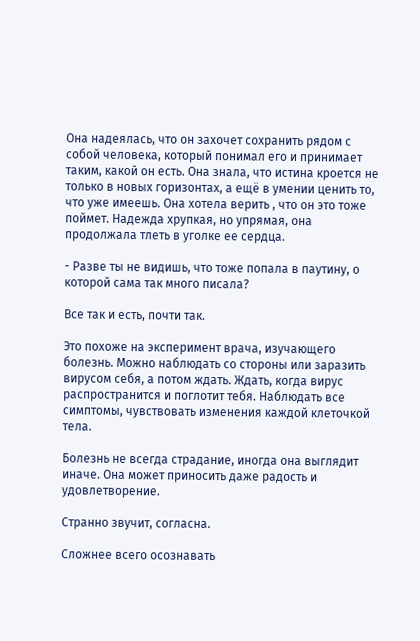Она надеялась, что он захочет сохранить рядом с собой человека, который понимал его и принимает таким, какой он есть. Она знала, что истина кроется не только в новых горизонтах, а ещё в умении ценить то, что уже имеешь. Она хотела верить , что он это тоже поймет. Надежда хрупкая, но упрямая, она продолжала тлеть в уголке ее сердца.

- Разве ты не видишь, что тоже попала в паутину, о которой сама так много писала?

Все так и есть, почти так.

Это похоже на эксперимент врача, изучающего болезнь. Можно наблюдать со стороны или заразить вирусом себя, а потом ждать. Ждать, когда вирус распространится и поглотит тебя. Наблюдать все симптомы, чувствовать изменения каждой клеточкой тела.

Болезнь не всегда страдание, иногда она выглядит иначе. Она может приносить даже радость и удовлетворение.

Странно звучит, согласна.

Сложнее всего осознавать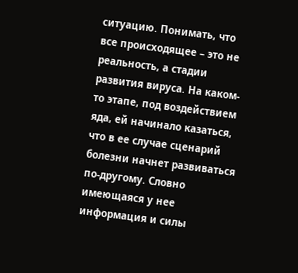ситуацию. Понимать, что все происходящее – это не реальность, а стадии развития вируса. На каком-то этапе, под воздействием яда, ей начинало казаться, что в ее случае сценарий болезни начнет развиваться по-другому. Словно имеющаяся у нее информация и силы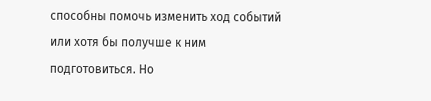способны помочь изменить ход событий или хотя бы получше к ним подготовиться. Но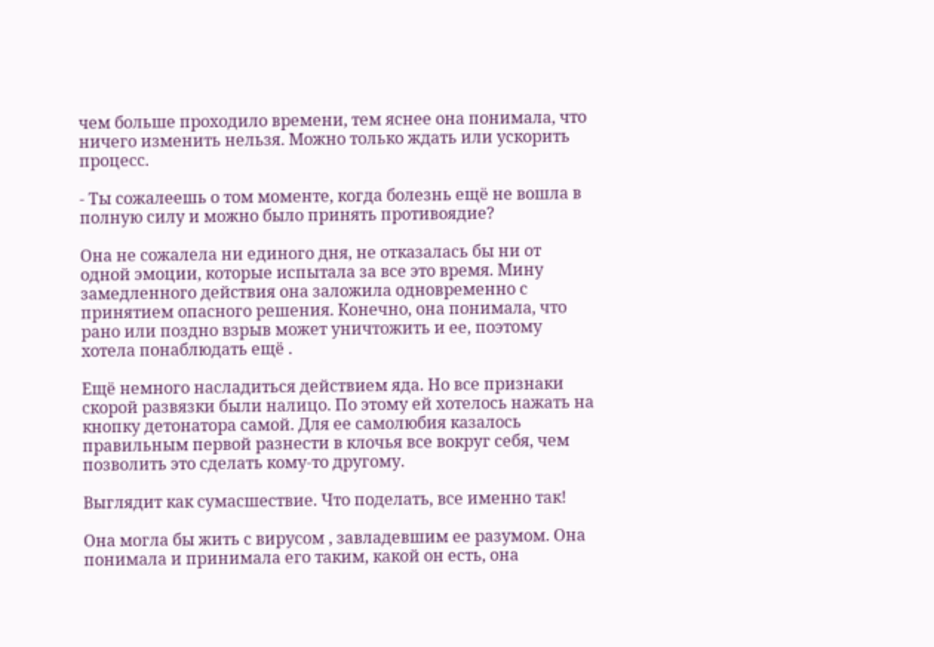чем больше проходило времени, тем яснее она понимала, что ничего изменить нельзя. Можно только ждать или ускорить процесс.

- Ты сожалеешь о том моменте, когда болезнь ещё не вошла в полную силу и можно было принять противоядие?

Она не сожалела ни единого дня, не отказалась бы ни от одной эмоции, которые испытала за все это время. Мину замедленного действия она заложила одновременно с принятием опасного решения. Конечно, она понимала, что рано или поздно взрыв может уничтожить и ее, поэтому хотела понаблюдать ещё .

Ещё немного насладиться действием яда. Но все признаки скорой развязки были налицо. По этому ей хотелось нажать на кнопку детонатора самой. Для ее самолюбия казалось правильным первой разнести в клочья все вокруг себя, чем позволить это сделать кому-то другому.

Выглядит как сумасшествие. Что поделать, все именно так!

Она могла бы жить с вирусом , завладевшим ее разумом. Она понимала и принимала его таким, какой он есть, она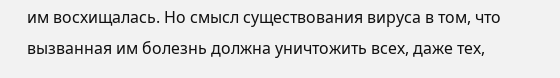им восхищалась. Но смысл существования вируса в том, что вызванная им болезнь должна уничтожить всех, даже тех,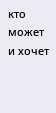кто может и хочет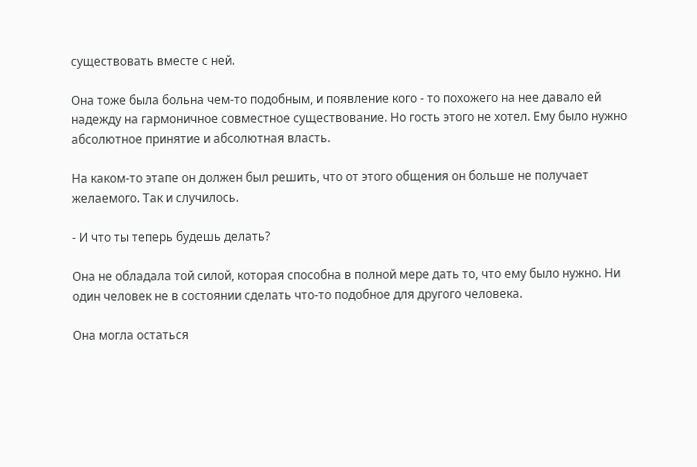существовать вместе с ней.

Она тоже была больна чем-то подобным, и появление кого - то похожего на нее давало ей надежду на гармоничное совместное существование. Но гость этого не хотел. Ему было нужно абсолютное принятие и абсолютная власть.

На каком-то этапе он должен был решить, что от этого общения он больше не получает желаемого. Так и случилось.

- И что ты теперь будешь делать?

Она не обладала той силой, которая способна в полной мере дать то, что ему было нужно. Ни один человек не в состоянии сделать что-то подобное для другого человека.

Она могла остаться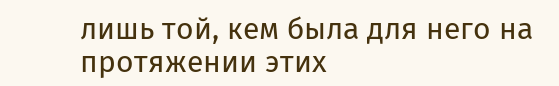лишь той, кем была для него на протяжении этих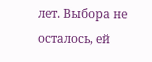лет. Выбора не осталось, ей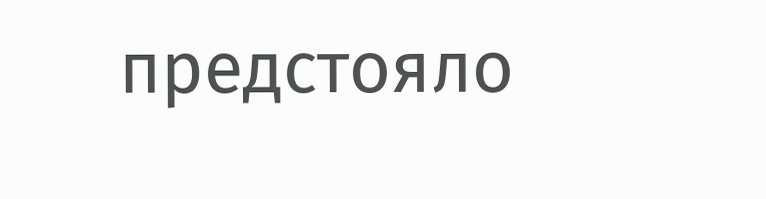предстояло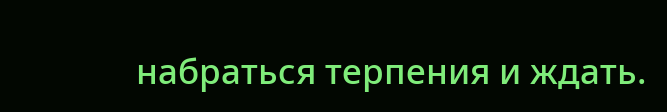набраться терпения и ждать.